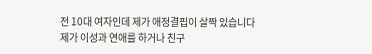전 10대 여자인데 제가 애정결핍이 살짝 있습니다
제가 이성과 연애를 하거나 친구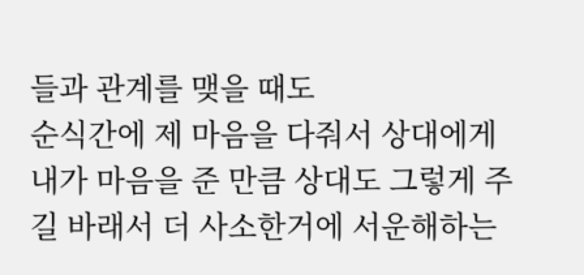들과 관계를 맺을 때도
순식간에 제 마음을 다줘서 상대에게 내가 마음을 준 만큼 상대도 그렇게 주길 바래서 더 사소한거에 서운해하는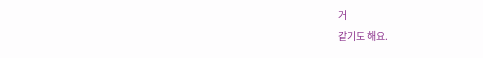거
같기도 해요.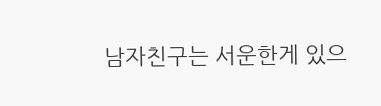남자친구는 서운한게 있으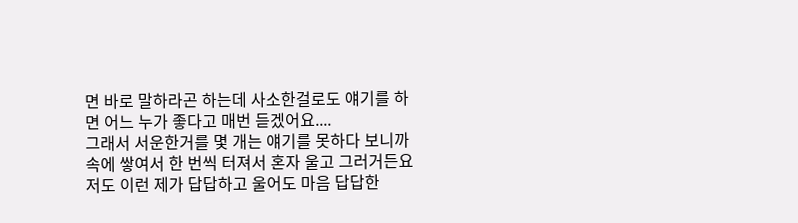면 바로 말하라곤 하는데 사소한걸로도 얘기를 하면 어느 누가 좋다고 매번 듣겠어요....
그래서 서운한거를 몇 개는 얘기를 못하다 보니까 속에 쌓여서 한 번씩 터져서 혼자 울고 그러거든요 저도 이런 제가 답답하고 울어도 마음 답답한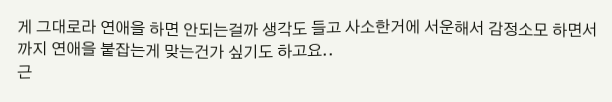게 그대로라 연애을 하면 안되는걸까 생각도 들고 사소한거에 서운해서 감정소모 하면서 까지 연애을 붙잡는게 맞는건가 싶기도 하고요..
근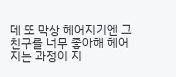데 또 막상 헤어지기엔 그 친구를 너무 좋아해 헤어지는 과정이 지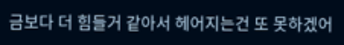금보다 더 힘들거 같아서 헤어지는건 또 못하겠어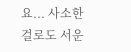요... 사소한걸로도 서운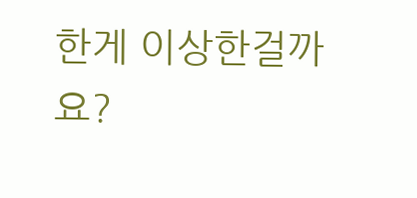한게 이상한걸까요?